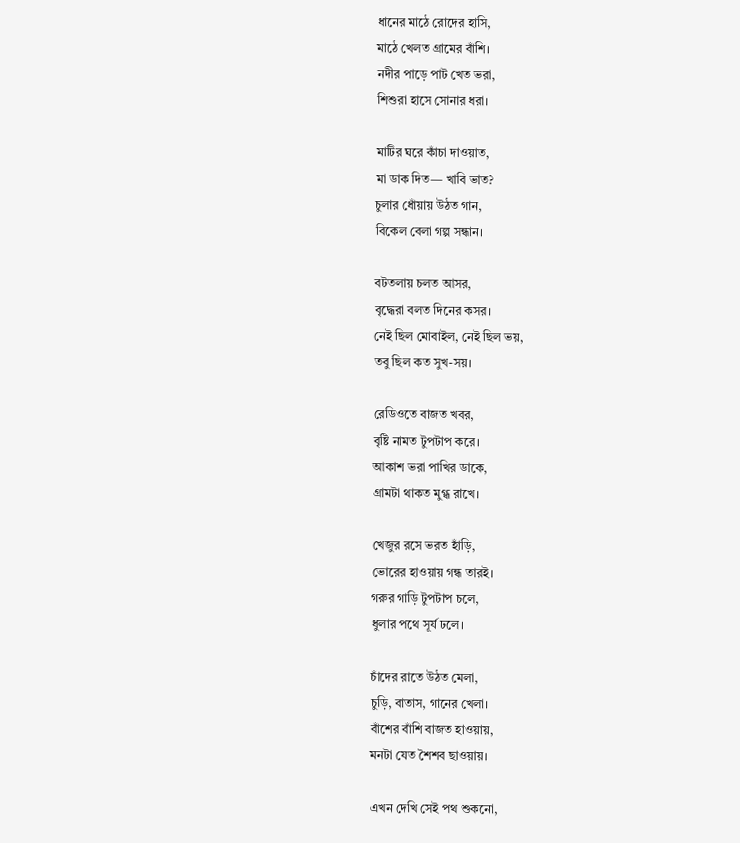ধানের মাঠে রোদের হাসি,
মাঠে খেলত গ্রামের বাঁশি।
নদীর পাড়ে পাট খেত ভরা,
শিশুরা হাসে সোনার ধরা।

মাটির ঘরে কাঁচা দাওয়াত,
মা ডাক দিত— খাবি ভাত?
চুলার ধোঁয়ায় উঠত গান,
বিকেল বেলা গল্প সন্ধান।

বটতলায় চলত আসর,
বৃদ্ধেরা বলত দিনের কসর।
নেই ছিল মোবাইল, নেই ছিল ভয়,
তবু ছিল কত সুখ-সয়।

রেডিওতে বাজত খবর,
বৃষ্টি নামত টুপটাপ করে।
আকাশ ভরা পাখির ডাকে,
গ্রামটা থাকত মুগ্ধ রাখে।

খেজুর রসে ভরত হাঁড়ি,
ভোরের হাওয়ায় গন্ধ তারই।
গরুর গাড়ি টুপটাপ চলে,
ধুলার পথে সূর্য ঢলে।

চাঁদের রাতে উঠত মেলা,
চুড়ি, বাতাস, গানের খেলা।
বাঁশের বাঁশি বাজত হাওয়ায়,
মনটা যেত শৈশব ছাওয়ায়।

এখন দেখি সেই পথ শুকনো,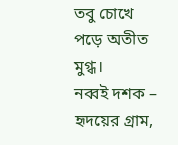তবু চোখে পড়ে অতীত মুগ্ধ।
নব্বই দশক – হৃদয়ের গ্রাম,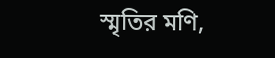স্মৃতির মণি,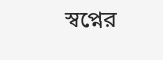স্বপ্নের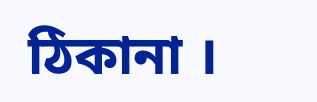ঠিকানা ।